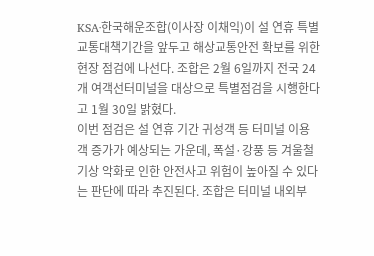KSA·한국해운조합(이사장 이채익)이 설 연휴 특별교통대책기간을 앞두고 해상교통안전 확보를 위한 현장 점검에 나선다. 조합은 2월 6일까지 전국 24개 여객선터미널을 대상으로 특별점검을 시행한다고 1월 30일 밝혔다.
이번 점검은 설 연휴 기간 귀성객 등 터미널 이용객 증가가 예상되는 가운데, 폭설·강풍 등 겨울철 기상 악화로 인한 안전사고 위험이 높아질 수 있다는 판단에 따라 추진된다. 조합은 터미널 내외부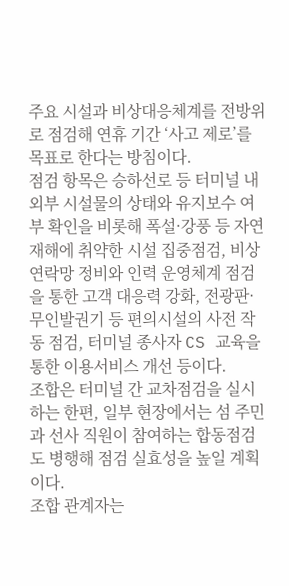주요 시설과 비상대응체계를 전방위로 점검해 연휴 기간 ‘사고 제로’를 목표로 한다는 방침이다.
점검 항목은 승하선로 등 터미널 내외부 시설물의 상태와 유지보수 여부 확인을 비롯해 폭설·강풍 등 자연재해에 취약한 시설 집중점검, 비상연락망 정비와 인력 운영체계 점검을 통한 고객 대응력 강화, 전광판·무인발권기 등 편의시설의 사전 작동 점검, 터미널 종사자 CS 교육을 통한 이용서비스 개선 등이다.
조합은 터미널 간 교차점검을 실시하는 한편, 일부 현장에서는 섬 주민과 선사 직원이 참여하는 합동점검도 병행해 점검 실효성을 높일 계획이다.
조합 관계자는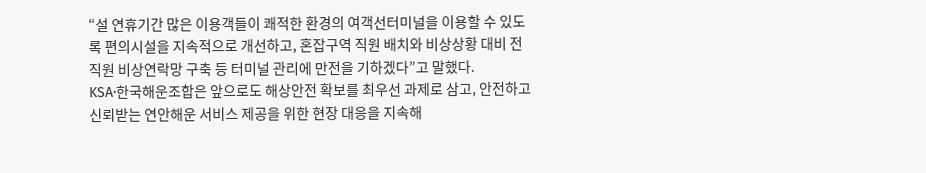“설 연휴기간 많은 이용객들이 쾌적한 환경의 여객선터미널을 이용할 수 있도록 편의시설을 지속적으로 개선하고, 혼잡구역 직원 배치와 비상상황 대비 전 직원 비상연락망 구축 등 터미널 관리에 만전을 기하겠다”고 말했다.
KSA·한국해운조합은 앞으로도 해상안전 확보를 최우선 과제로 삼고, 안전하고 신뢰받는 연안해운 서비스 제공을 위한 현장 대응을 지속해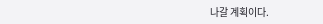나갈 계획이다.